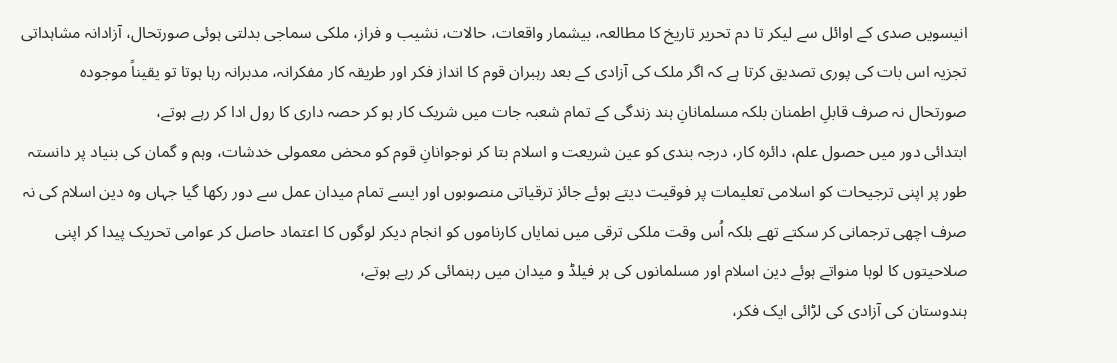انیسویں صدی کے اوائل سے لیکر تا دم تحریر تاریخ کا مطالعہ، بیشمار واقعات، حالات، نشیب و فراز، ملکی سماجی بدلتی ہوئی صورتحال، آزادانہ مشاہداتی تجزیہ اس بات کی پوری تصدیق کرتا ہے کہ اگر ملک کی آزادی کے بعد رہبران قوم کا انداز فکر اور طریقہ کار مفکرانہ، مدبرانہ رہا ہوتا تو یقیناً موجودہ صورتحال نہ صرف قابلِ اطمنان بلکہ مسلمانانِ ہند زندگی کے تمام شعبہ جات میں شریک کار ہو کر حصہ داری کا رول ادا کر رہے ہوتے،
ابتدائی دور میں حصول علم، دائرہ کار، درجہ بندی کو عین شریعت و اسلام بتا کر نوجوانانِ قوم کو محض معمولی خدشات، وہم و گمان کی بنیاد پر دانستہ طور پر اپنی ترجیحات کو اسلامی تعلیمات پر فوقیت دیتے ہوئے جائز ترقیاتی منصوبوں اور ایسے تمام میدان عمل سے دور رکھا گیا جہاں وہ دین اسلام کی نہ صرف اچھی ترجمانی کر سکتے تھے بلکہ اُس وقت ملکی ترقی میں نمایاں کارناموں کو انجام دیکر لوگوں کا اعتماد حاصل کر عوامی تحریک پیدا کر اپنی صلاحیتوں کا لوہا منواتے ہوئے دین اسلام اور مسلمانوں کی ہر فیلڈ و میدان میں رہنمائی کر رہے ہوتے،
ہندوستان کی آزادی کی لڑائی ایک فکر،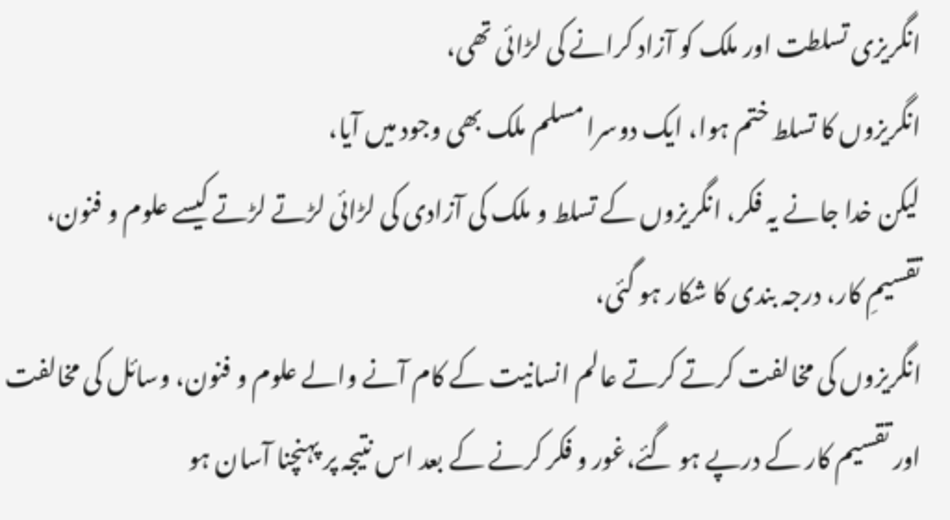انگریزی تسلطت اور ملک کو آزاد کرانے کی لڑائی تھی،
انگریزوں کا تسلط ختم ہوا، ایک دوسرا مسلم ملک بھی وجود میں آیا،
لیکن خدا جانے یہ فکر، انگریزوں کے تسلط و ملک کی آزادی کی لڑائی لڑتے لڑتے کیسے علوم و فنون، تقسیمِ کار، درجہ بندی کا شکار ہو گئی،
انگریزوں کی مخالفت کرتے کرتے عالم انسانیت کے کام آنے والے علوم و فنون، وسائل کی مخالفت اور تقسیم کار کے درپے ہو گئے،غور و فکر کرنے کے بعد اس نتیجہ پر پہنچنا آسان ہو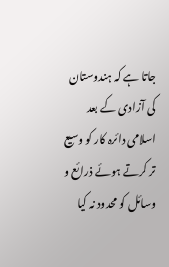جاتا ہے کہ ہندوستان کی آزادی کے بعد اسلامی دائرہ کار کو وسیع تر کرتے ہوئے ذرائع و وسائل کو محدود نہ کیا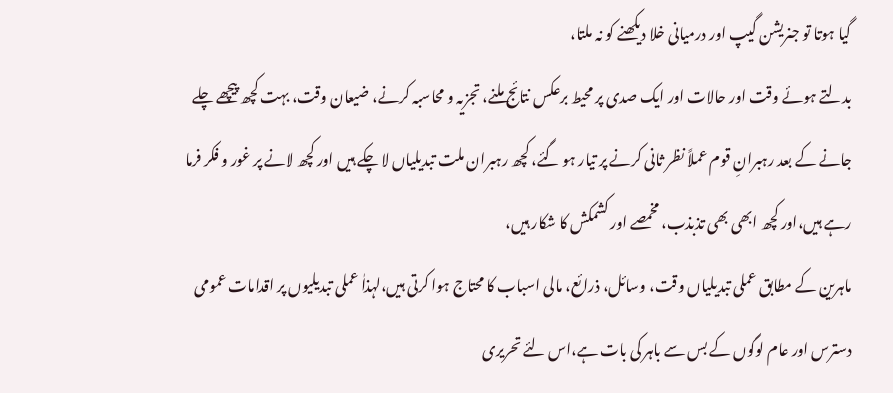گیا ہوتا تو جنریشن گیپ اور درمیانی خلا دیکھنے کو نہ ملتا،
بدلتے ہوئے وقت اور حالات اور ایک صدی پر محیط برعکس نتائج ملنے، تجزیہ و محاسبہ کرنے، ضیعان وقت، بہت کچھ پیچھے چلے جانے کے بعد رہبرانِ قوم عملاً نظر ثانی کرنے پر تیار ہو گئے، کچھ رہبران ملت تبدیلیاں لا چکے ہیں اور کچھ لانے پر غور و فکر فرما رہے ہیں،اور کچھ ابھی بھی تذبذب، مخمصے اور کشمکش کا شکار ہیں،
ماہرین کے مطابق عملی تبدیلیاں وقت، وسائل، ذرائع، مالی اسباب کا محتاج ہوا کرتی ہیں،لہذاٰ عملی تبدیلیوں پر اقدامات عمومی دسترس اور عام لوگوں کے بس سے باہر کی بات ہے،اس لئے تحریری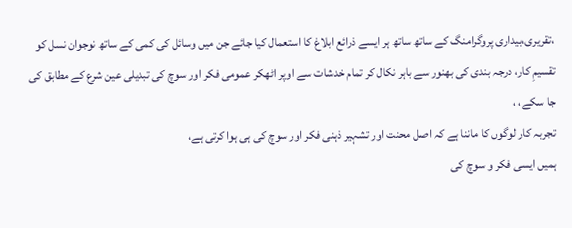،تقریری،بیداری پروگرامنگ کے ساتھ ساتھ ہر ایسے ذرائع ابلاغ کا استعمال کیا جائے جن میں وسائل کی کمی کے ساتھ نوجوان نسل کو تقسیمِ کار، درجہ بندی کی بھنور سے باہر نکال کر تمام خدشات سے اوپر اٹھکر عمومی فکر اور سوچ کی تبدیلی عین شرع کے مطابق کی جا سکے، ،
تجربہ کار لوگوں کا ماننا ہے کہ اصل محنت اور تشہیر ذہنی فکر اور سوچ کی ہی ہوا کرتی ہے،
ہمیں ایسی فکر و سوچ کی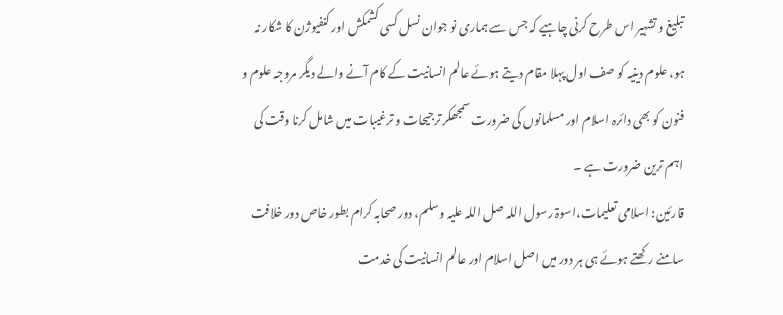تبلیغ و تشہیر اس طرح کرنی چاہیے کہ جس سے ہماری نو جوان نسل کسی کشمکش اور کنفیوژن کا شکار نہ ہو، علوم دینیہ کو صف اول پہلا مقام دیتے ہوئے عالم انسانیت کے کام آنے والے دیگر مروجہ علوم و فنون کو بھی دائرہ اسلام اور مسلمانوں کی ضرورت سمجھکر ترجیحات و ترغیبات میں شامل کرنا وقت کی اہم ترین ضرورت ہے ۔
قارئین: اسلامی تعلیمات،اسوۃ رسول اللہ صل اللہ علیہ وسلم، دور صحابہ کرام بطور خاص دور خلافت سامنے رکھتے ہوئے ہی ہر دور میں اصل اسلام اور عالم انسانیت کی خدمت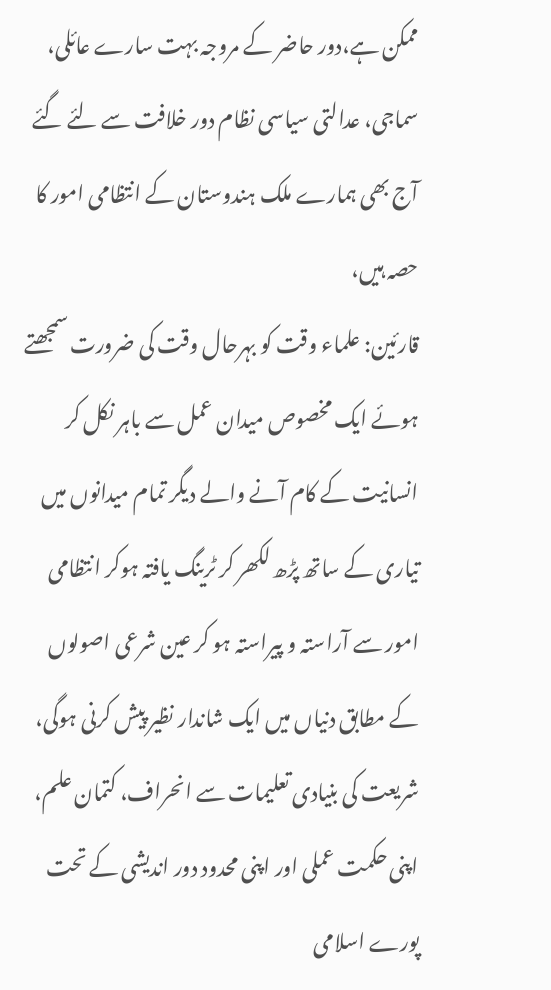ممکن ہے،دور حاضر کے مروجہ بہت سارے عائلی، سماجی، عدالتی سیاسی نظام دور خلافت سے لئے گئے آج بھی ہمارے ملک ہندوستان کے انتظامی امور کا حصہ ہیں،
قارئین: علماء وقت کو بہرحال وقت کی ضرورت سمجھتے ہوئے ایک مخصوص میدان عمل سے باہر نکل کر انسانیت کے کام آنے والے دیگر تمام میدانوں میں تیاری کے ساتھ پڑھ لکھر کر ٹرینگ یافتہ ہوکر انتظامی امور سے آراستہ و پیراستہ ہو کر عین شرعی اصولوں کے مطابق دنیاں میں ایک شاندار نظیر پیش کرنی ہوگی، شریعت کی بنیادی تعلیمات سے انحراف، کتمان علم، اپنی حکمت عملی اور اپنی محدود دور اندیشی کے تحت پورے اسلامی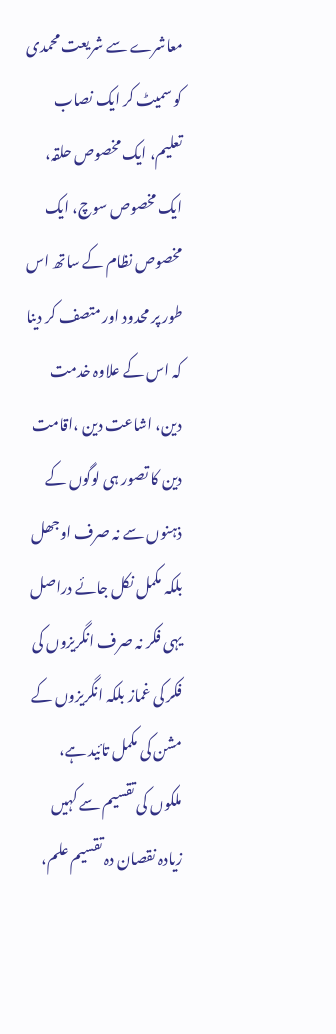معاشرے سے شریعت محمدی کو سمیٹ کر ایک نصاب تعلیم، ایک مخصوص حلقہ، ایک مخصوص سوچ، ایک مخصوص نظام کے ساتھ اس طور پر محدود اور متصف کر دینا کہ اس کے علاوہ خدمت دین، اشاعت دین ،اقامت دین کا تصور ہی لوگوں کے ذہنوں سے نہ صرف اوجھل بلکہ مکمل نکل جائے دراصل یہی فکر نہ صرف انگریزوں کی فکر کی غماز بلکہ انگریزوں کے مشن کی مکمل تائید ہے،
ملکوں کی تقسیم سے کہیں زیادہ نقصان دہ تقسیم علم،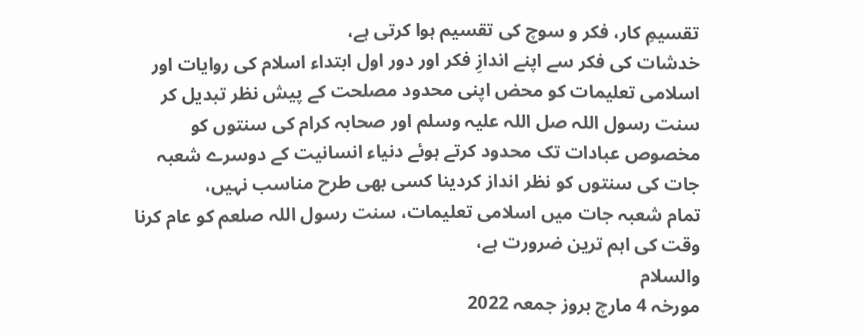تقسیمِ کار، فکر و سوچ کی تقسیم ہوا کرتی ہے،
خدشات کی فکر سے اپنے اندازِ فکر اور دور اول ابتداء اسلام کی روایات اور اسلامی تعلیمات کو محض اپنی محدود مصلحت کے پیش نظر تبدیل کر سنت رسول اللہ صل اللہ علیہ وسلم اور صحابہ کرام کی سنتوں کو مخصوص عبادات تک محدود کرتے ہوئے دنیاء انسانیت کے دوسرے شعبہ جات کی سنتوں کو نظر انداز کردینا کسی بھی طرح مناسب نہیں،
تمام شعبہ جات میں اسلامی تعلیمات، سنت رسول اللہ صلعم کو عام کرنا وقت کی اہم ترین ضرورت ہے،
والسلام
مورخہ 4 مارچ بروز جمعہ 2022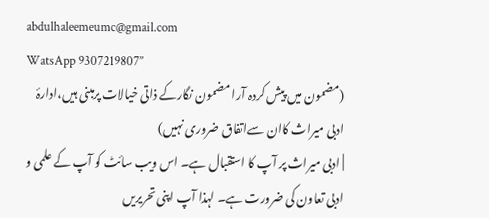abdulhaleemeumc@gmail.com
WatsApp 9307219807’’
(مضمون میں پیش کردہ آرا مضمون نگارکے ذاتی خیالات پرمبنی ہیں،ادارۂ ادبی میراث کاان سےاتفاق ضروری نہیں)
| ادبی میراث پر آپ کا استقبال ہے۔ اس ویب سائٹ کو آپ کے علمی و ادبی تعاون کی ضرورت ہے۔ لہذا آپ اپنی تحریریں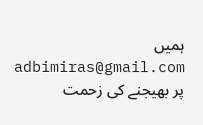ہمیں adbimiras@gmail.com پر بھیجنے کی زحمت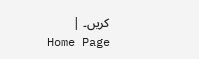کریں۔ |
Home Page